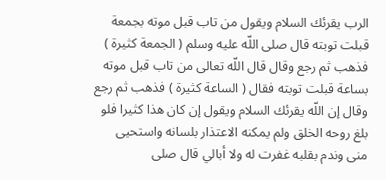الرب يقرئك السلام ويقول من تاب قبل موته بجمعة قبلت توبته قال صلى اللّه عليه وسلم ( الجمعة كثيرة ) فذهب ثم رجع وقال قال اللّه تعالى من تاب قبل موته بساعة قبلت توبته فقال ( الساعة كثيرة ) فذهب ثم رجع وقال إن اللّه يقرئك السلام ويقول إن كان هذا كثيرا فلو بلغ روحه الخلق ولم يمكنه الاعتذار بلسانه واستحيى منى وندم بقلبه غفرت له ولا أبالي قال صلى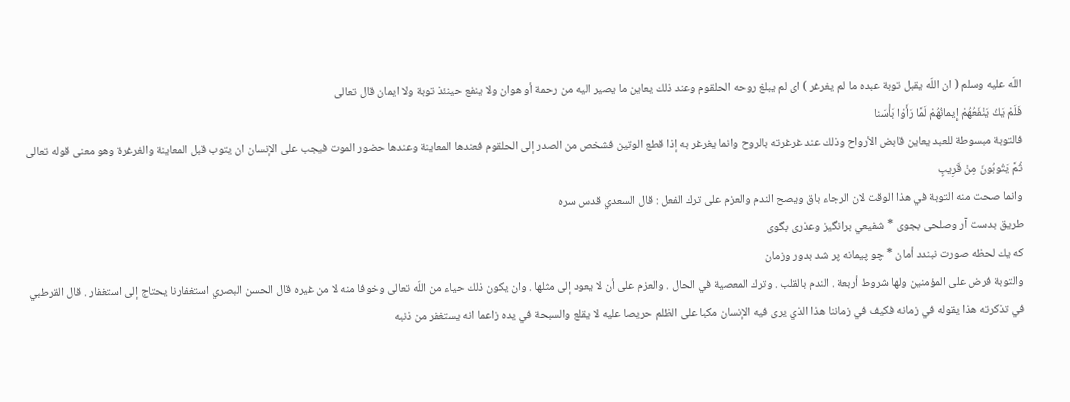اللّه عليه وسلم ( ان اللّه يقبل توبة عبده ما لم يغرغر ) اى لم يبلغ روحه الحلقوم وعند ذلك يعاين ما يصير اليه من رحمة أو هوان ولا ينفع حينئذ توبة ولا ايمان قال تعالى
فَلَمْ يَكُ يَنْفَعُهُمْ إِيمانُهُمْ لَمَّا رَأَوْا بَأْسَنا
فالتوبة مبسوطة للعبد يعاين قابض الأرواح وذلك عند غرغرته بالروح وانما يغرغر به إذا قطع الوتين فشخص من الصدر إلى الحلقوم فعندها المعاينة وعندها حضور الموت فيجب على الإنسان ان يتوب قبل المعاينة والغرغرة وهو معنى قوله تعالى
ثُمَّ يَتُوبُونَ مِنْ قَرِيبٍ
وانما صحت منه التوبة في هذا الوقت لان الرجاء باق ويصح الندم والعزم على ترك الفعل : قال السعدي قدس سره
طريق بدست آر وصلحى بجوى * شفيعي برانگيز وعذرى بگوى
كه يك لحظه صورت نبندد أمان * چو پيمانه پر شد بدور وزمان
والتوبة فرض على المؤمنين ولها شروط أربعة . الندم بالقلب . وترك المعصية في الحال . والعزم على أن لا يعود إلى مثلها . وان يكون ذلك حياء من اللّه تعالى وخوفا منه لا من غيره قال الحسن البصري استغفارنا يحتاج إلى استغفار . قال القرطبي في تذكرته هذا يقوله في زمانه فكيف في زماننا هذا الذي يرى فيه الإنسان مكبا على الظلم حريصا عليه لا يقلع والسبحة في يده زاعما انه يستغفر من ذنبه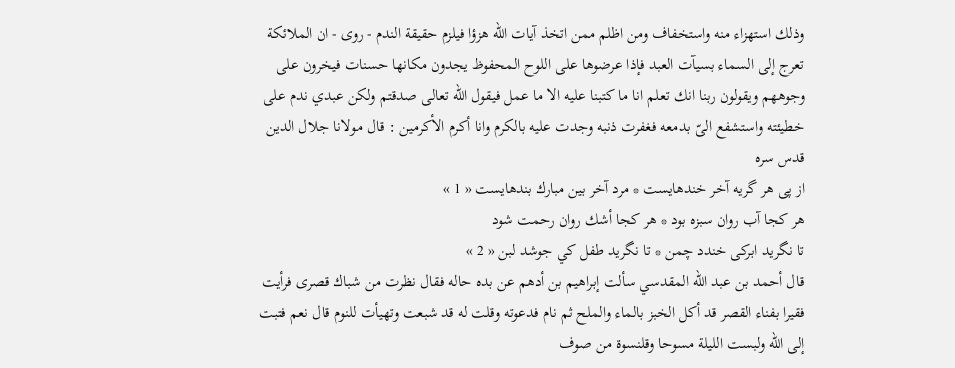وذلك استهزاء منه واستخفاف ومن اظلم ممن اتخذ آيات اللّه هزؤا فيلزم حقيقة الندم - روى - ان الملائكة تعرج إلى السماء بسيآت العبد فإذا عرضوها على اللوح المحفوظ يجدون مكانها حسنات فيخرون على وجوههم ويقولون ربنا انك تعلم انا ما كتبنا عليه الا ما عمل فيقول اللّه تعالى صدقتم ولكن عبدي ندم على خطيئته واستشفع الىّ بدمعه فغفرت ذنبه وجدت عليه بالكرم وانا أكرم الأكرمين : قال مولانا جلال الدين قدس سره
از پى هر گريه آخر خندهايست * مرد آخر بين مبارك بندهايست « 1 »
هر كجا آب روان سبزه بود * هر كجا أشك روان رحمت شود
تا نگريد ابركى خندد چمن * تا نگريد طفل كي جوشد لبن « 2 »
قال أحمد بن عبد اللّه المقدسي سألت إبراهيم بن أدهم عن بده حاله فقال نظرت من شباك قصرى فرأيت فقيرا بفناء القصر قد أكل الخبز بالماء والملح ثم نام فدعوته وقلت له قد شبعت وتهيأت للنوم قال نعم فتبت إلى اللّه ولبست الليلة مسوحا وقلنسوة من صوف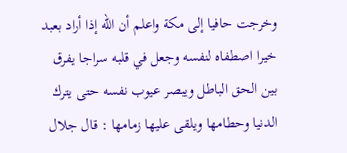وخرجت حافيا إلى مكة واعلم أن اللّه إذا أراد بعبد خيرا اصطفاه لنفسه وجعل في قلبه سراجا يفرق بين الحق الباطل ويبصر عيوب نفسه حتى يترك الدنيا وحطامها ويلقى عليها زمامها : قال جلال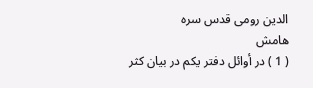الدين رومى قدس سره
هامش
( 1 ) در أوائل دفتر يكم در بيان كثر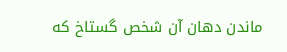ماندن دهان آن شخص گستاخ كه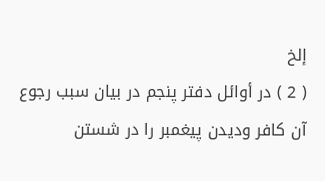إلخ
( 2 ) در أوائل دفتر پنجم در بيان سبب رجوع آن كافر وديدن پيغمبر را در شستن